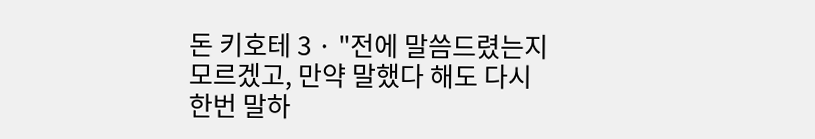돈 키호테 3 · "전에 말씀드렸는지 모르겠고, 만약 말했다 해도 다시 한번 말하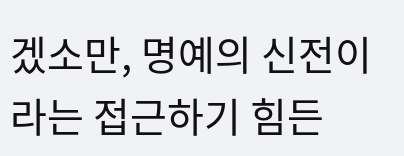겠소만, 명예의 신전이라는 접근하기 힘든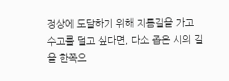정상에 도달하기 위해 지름길을 가고 수고를 덜고 싶다면, 다소 좁은 시의 길을 한쪽으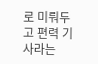로 미뤄두고 편력 기사라는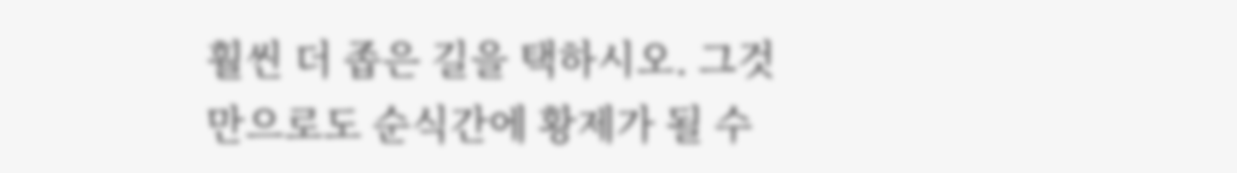훨씬 더 좁은 길을 택하시오. 그것만으로도 순식간에 황제가 될 수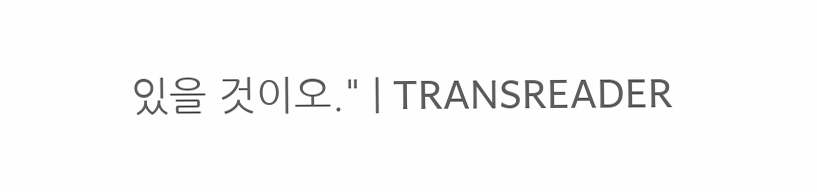있을 것이오." | TRANSREADER